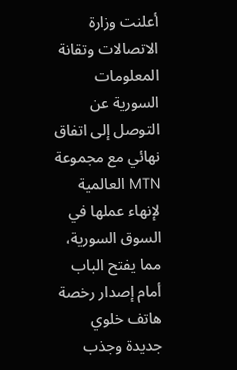أعلنت وزارة الاتصالات وتقانة المعلومات السورية عن التوصل إلى اتفاق نهائي مع مجموعة MTN العالمية لإنهاء عملها في السوق السورية، مما يفتح الباب أمام إصدار رخصة هاتف خلوي جديدة وجذب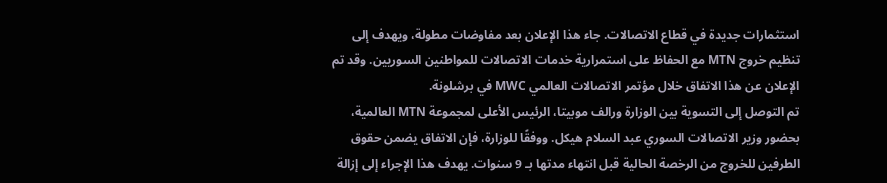استثمارات جديدة في قطاع الاتصالات. جاء هذا الإعلان بعد مفاوضات مطولة، ويهدف إلى تنظيم خروج MTN مع الحفاظ على استمرارية خدمات الاتصالات للمواطنين السوريين. وقد تم الإعلان عن هذا الاتفاق خلال مؤتمر الاتصالات العالمي MWC في برشلونة.
تم التوصل إلى التسوية بين الوزارة ورالف موبيتا، الرئيس الأعلى لمجموعة MTN العالمية، بحضور وزير الاتصالات السوري عبد السلام هيكل. ووفقًا للوزارة، فإن الاتفاق يضمن حقوق الطرفين للخروج من الرخصة الحالية قبل انتهاء مدتها بـ 9 سنوات. يهدف هذا الإجراء إلى إزالة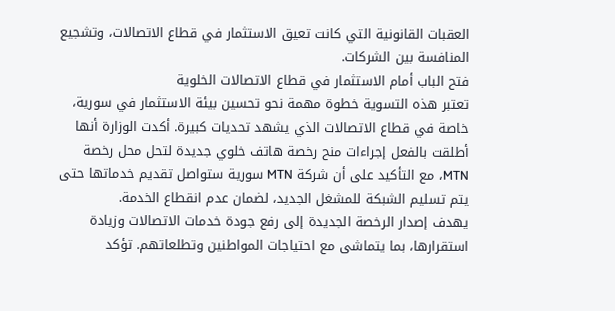العقبات القانونية التي كانت تعيق الاستثمار في قطاع الاتصالات، وتشجيع المنافسة بين الشركات.
فتح الباب أمام الاستثمار في قطاع الاتصالات الخلوية
تعتبر هذه التسوية خطوة مهمة نحو تحسين بيئة الاستثمار في سورية، خاصة في قطاع الاتصالات الذي يشهد تحديات كبيرة. أكدت الوزارة أنها أطلقت بالفعل إجراءات منح رخصة هاتف خلوي جديدة لتحل محل رخصة MTN، مع التأكيد على أن شركة MTN سورية ستواصل تقديم خدماتها حتى يتم تسليم الشبكة للمشغل الجديد، لضمان عدم انقطاع الخدمة.
يهدف إصدار الرخصة الجديدة إلى رفع جودة خدمات الاتصالات وزيادة استقرارها، بما يتماشى مع احتياجات المواطنين وتطلعاتهم. تؤكد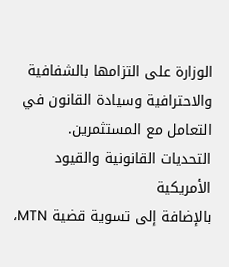الوزارة على التزامها بالشفافية والاحترافية وسيادة القانون في التعامل مع المستثمرين.
التحديات القانونية والقيود الأمريكية
بالإضافة إلى تسوية قضية MTN،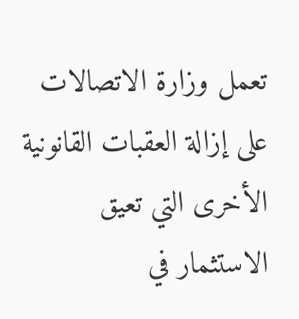تعمل وزارة الاتصالات على إزالة العقبات القانونية الأخرى التي تعيق الاستثمار في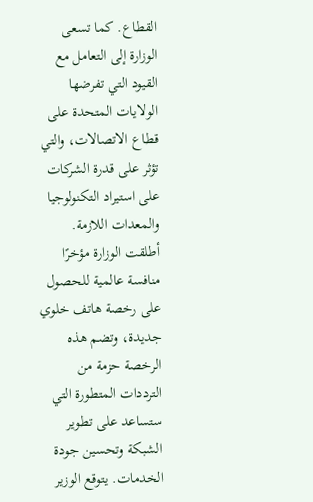القطاع. كما تسعى الوزارة إلى التعامل مع القيود التي تفرضها الولايات المتحدة على قطاع الاتصالات، والتي تؤثر على قدرة الشركات على استيراد التكنولوجيا والمعدات اللازمة.
أطلقت الوزارة مؤخرًا منافسة عالمية للحصول على رخصة هاتف خلوي جديدة، وتضم هذه الرخصة حزمة من الترددات المتطورة التي ستساعد على تطوير الشبكة وتحسين جودة الخدمات. يتوقع الوزير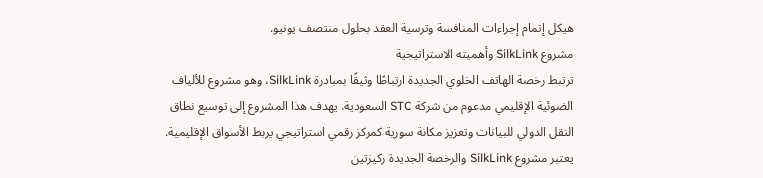هيكل إتمام إجراءات المنافسة وترسية العقد بحلول منتصف يونيو.
مشروع SilkLink وأهميته الاستراتيجية
ترتبط رخصة الهاتف الخلوي الجديدة ارتباطًا وثيقًا بمبادرة SilkLink، وهو مشروع للألياف الضوئية الإقليمي مدعوم من شركة STC السعودية. يهدف هذا المشروع إلى توسيع نطاق النقل الدولي للبيانات وتعزيز مكانة سورية كمركز رقمي استراتيجي يربط الأسواق الإقليمية. يعتبر مشروع SilkLink والرخصة الجديدة ركيزتين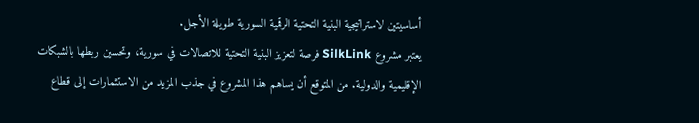أساسيتين لاستراتيجية البنية التحتية الرقمية السورية طويلة الأجل.
يعتبر مشروع SilkLink فرصة لتعزيز البنية التحتية للاتصالات في سورية، وتحسين ربطها بالشبكات الإقليمية والدولية. من المتوقع أن يساهم هذا المشروع في جذب المزيد من الاستثمارات إلى قطاع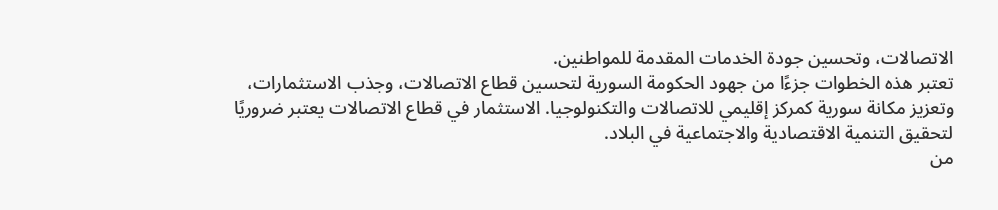الاتصالات، وتحسين جودة الخدمات المقدمة للمواطنين.
تعتبر هذه الخطوات جزءًا من جهود الحكومة السورية لتحسين قطاع الاتصالات، وجذب الاستثمارات، وتعزيز مكانة سورية كمركز إقليمي للاتصالات والتكنولوجيا. الاستثمار في قطاع الاتصالات يعتبر ضروريًا لتحقيق التنمية الاقتصادية والاجتماعية في البلاد.
من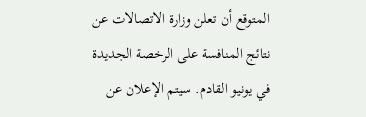المتوقع أن تعلن وزارة الاتصالات عن نتائج المنافسة على الرخصة الجديدة في يونيو القادم. سيتم الإعلان عن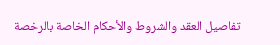تفاصيل العقد والشروط والأحكام الخاصة بالرخصة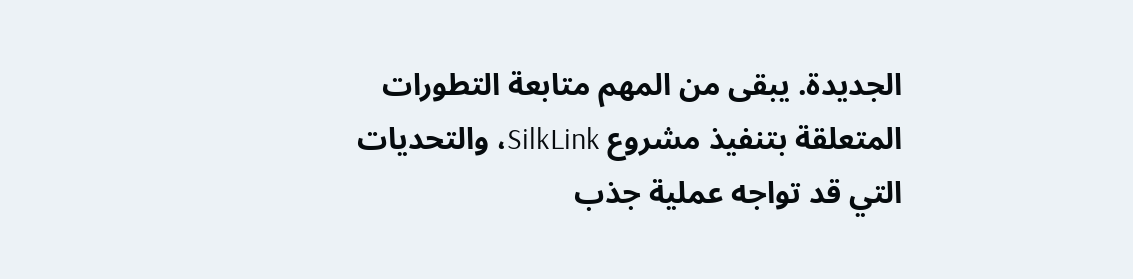الجديدة. يبقى من المهم متابعة التطورات المتعلقة بتنفيذ مشروع SilkLink، والتحديات التي قد تواجه عملية جذب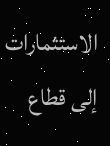الاستثمارات إلى قطاع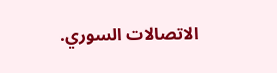الاتصالات السوري.